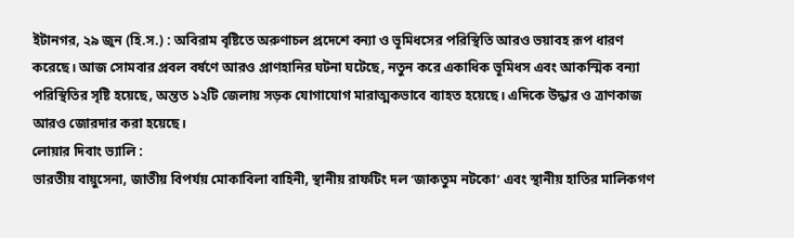ইটানগর, ২৯ জুন (হি.স.) : অবিরাম বৃষ্টিতে অরুণাচল প্রদেশে বন্যা ও ভূমিধসের পরিস্থিতি আরও ভয়াবহ রূপ ধারণ করেছে। আজ সোমবার প্রবল বর্ষণে আরও প্রাণহানির ঘটনা ঘটেছে, নতুন করে একাধিক ভূমিধস এবং আকস্মিক বন্যা পরিস্থিতির সৃষ্টি হয়েছে, অন্তত ১২টি জেলায় সড়ক যোগাযোগ মারাত্মকভাবে ব্যাহত হয়েছে। এদিকে উদ্ধার ও ত্রাণকাজ আরও জোরদার করা হয়েছে।
লোয়ার দিবাং ভ্যালি :
ভারতীয় বায়ুসেনা, জাতীয় বিপর্যয় মোকাবিলা বাহিনী, স্থানীয় রাফটিং দল ‘জাকতুম নটকো’ এবং স্থানীয় হাতির মালিকগণ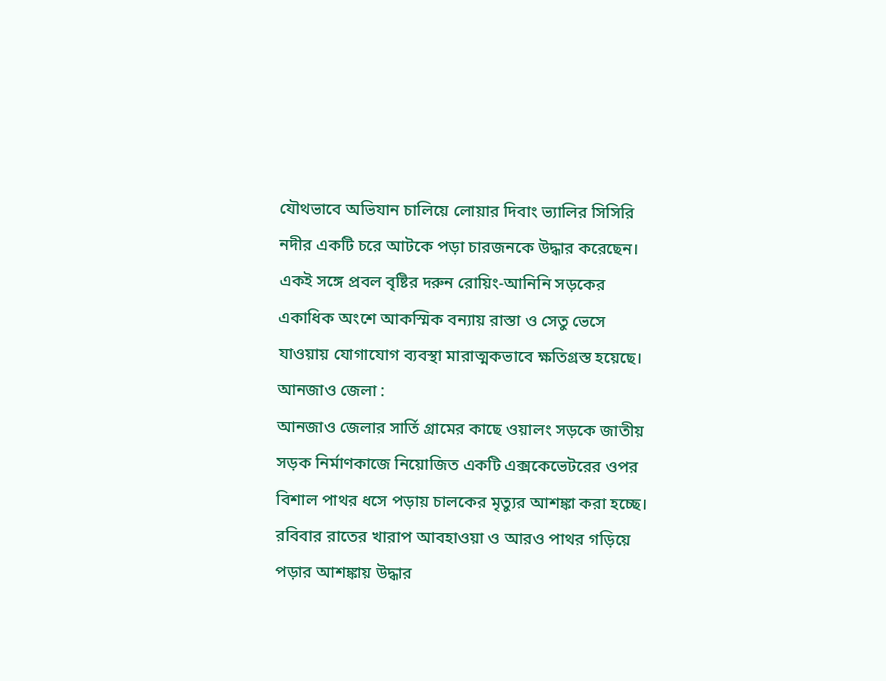যৌথভাবে অভিযান চালিয়ে লোয়ার দিবাং ভ্যালির সিসিরি নদীর একটি চরে আটকে পড়া চারজনকে উদ্ধার করেছেন। একই সঙ্গে প্রবল বৃষ্টির দরুন রোয়িং-আনিনি সড়কের একাধিক অংশে আকস্মিক বন্যায় রাস্তা ও সেতু ভেসে যাওয়ায় যোগাযোগ ব্যবস্থা মারাত্মকভাবে ক্ষতিগ্রস্ত হয়েছে।
আনজাও জেলা :
আনজাও জেলার সার্তি গ্রামের কাছে ওয়ালং সড়কে জাতীয় সড়ক নির্মাণকাজে নিয়োজিত একটি এক্সকেভেটরের ওপর বিশাল পাথর ধসে পড়ায় চালকের মৃত্যুর আশঙ্কা করা হচ্ছে। রবিবার রাতের খারাপ আবহাওয়া ও আরও পাথর গড়িয়ে পড়ার আশঙ্কায় উদ্ধার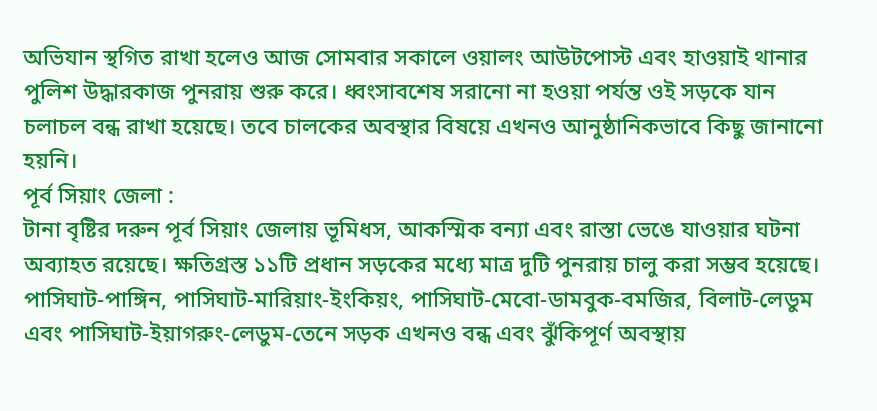অভিযান স্থগিত রাখা হলেও আজ সোমবার সকালে ওয়ালং আউটপোস্ট এবং হাওয়াই থানার পুলিশ উদ্ধারকাজ পুনরায় শুরু করে। ধ্বংসাবশেষ সরানো না হওয়া পর্যন্ত ওই সড়কে যান চলাচল বন্ধ রাখা হয়েছে। তবে চালকের অবস্থার বিষয়ে এখনও আনুষ্ঠানিকভাবে কিছু জানানো হয়নি।
পূৰ্ব সিয়াং জেলা :
টানা বৃষ্টির দরুন পূর্ব সিয়াং জেলায় ভূমিধস, আকস্মিক বন্যা এবং রাস্তা ভেঙে যাওয়ার ঘটনা অব্যাহত রয়েছে। ক্ষতিগ্রস্ত ১১টি প্রধান সড়কের মধ্যে মাত্র দুটি পুনরায় চালু করা সম্ভব হয়েছে। পাসিঘাট-পাঙ্গিন, পাসিঘাট-মারিয়াং-ইংকিয়ং, পাসিঘাট-মেবো-ডামবুক-বমজির, বিলাট-লেডুম এবং পাসিঘাট-ইয়াগরুং-লেডুম-তেনে সড়ক এখনও বন্ধ এবং ঝুঁকিপূর্ণ অবস্থায়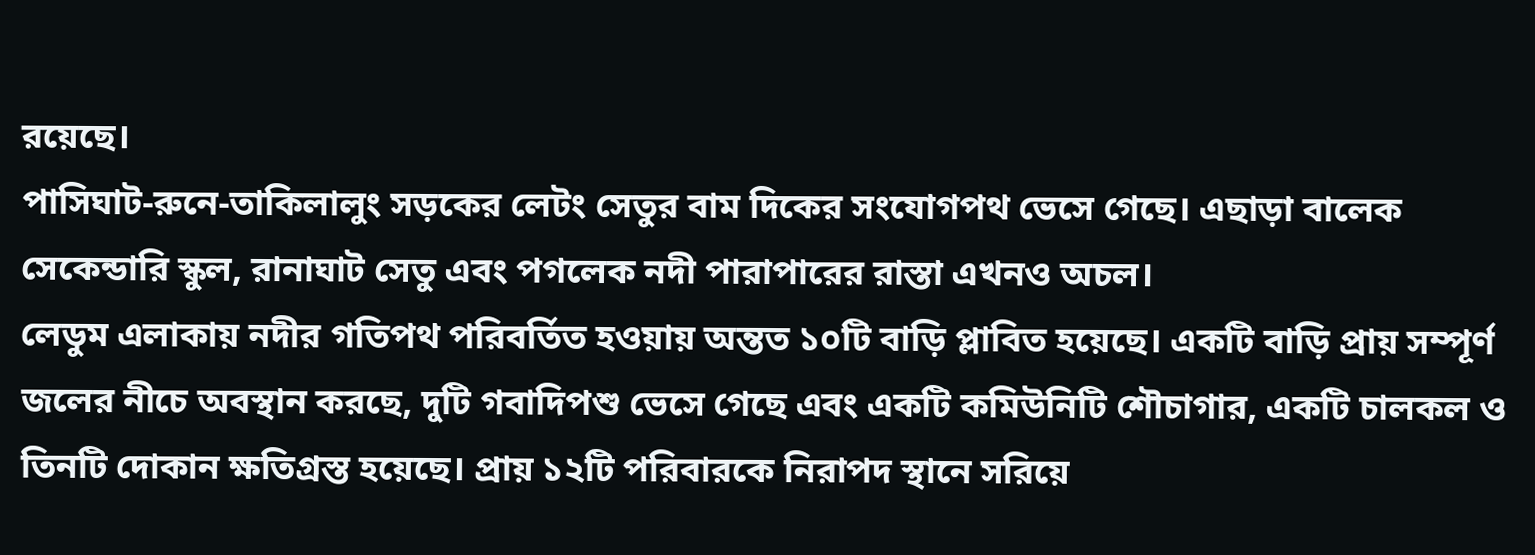রয়েছে।
পাসিঘাট-রুনে-তাকিলালুং সড়কের লেটং সেতুর বাম দিকের সংযোগপথ ভেসে গেছে। এছাড়া বালেক সেকেন্ডারি স্কুল, রানাঘাট সেতু এবং পগলেক নদী পারাপারের রাস্তা এখনও অচল।
লেডুম এলাকায় নদীর গতিপথ পরিবর্তিত হওয়ায় অন্তত ১০টি বাড়ি প্লাবিত হয়েছে। একটি বাড়ি প্রায় সম্পূর্ণ জলের নীচে অবস্থান করছে, দুটি গবাদিপশু ভেসে গেছে এবং একটি কমিউনিটি শৌচাগার, একটি চালকল ও তিনটি দোকান ক্ষতিগ্রস্ত হয়েছে। প্রায় ১২টি পরিবারকে নিরাপদ স্থানে সরিয়ে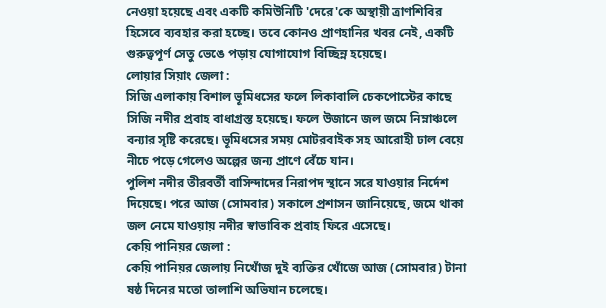নেওয়া হয়েছে এবং একটি কমিউনিটি 'দেরে'কে অস্থায়ী ত্রাণশিবির হিসেবে ব্যবহার করা হচ্ছে। তবে কোনও প্রাণহানির খবর নেই, একটি গুরুত্বপূর্ণ সেতু ভেঙে পড়ায় যোগাযোগ বিচ্ছিন্ন হয়েছে।
লোয়ার সিয়াং জেলা :
সিজি এলাকায় বিশাল ভূমিধসের ফলে লিকাবালি চেকপোস্টের কাছে সিজি নদীর প্রবাহ বাধাগ্রস্ত হয়েছে। ফলে উজানে জল জমে নিম্নাঞ্চলে বন্যার সৃষ্টি করেছে। ভূমিধসের সময় মোটরবাইক সহ আরোহী ঢাল বেয়ে নীচে পড়ে গেলেও অল্পের জন্য প্রাণে বেঁচে যান।
পুলিশ নদীর তীরবর্তী বাসিন্দাদের নিরাপদ স্থানে সরে যাওয়ার নির্দেশ দিয়েছে। পরে আজ (সোমবার) সকালে প্রশাসন জানিয়েছে, জমে থাকা জল নেমে যাওয়ায় নদীর স্বাভাবিক প্রবাহ ফিরে এসেছে।
কেয়ি পানিয়র জেলা :
কেয়ি পানিয়র জেলায় নিখোঁজ দুই ব্যক্তির খোঁজে আজ (সোমবার) টানা ষষ্ঠ দিনের মতো তালাশি অভিযান চলেছে।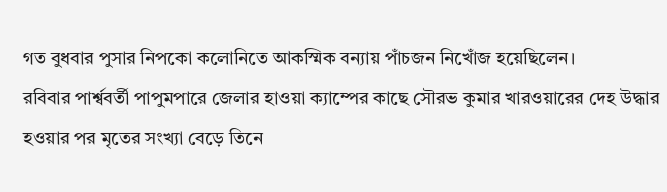গত বুধবার পুসার নিপকো কলোনিতে আকস্মিক বন্যায় পাঁচজন নিখোঁজ হয়েছিলেন।
রবিবার পার্শ্ববর্তী পাপুমপারে জেলার হাওয়া ক্যাম্পের কাছে সৌরভ কুমার খারওয়ারের দেহ উদ্ধার হওয়ার পর মৃতের সংখ্যা বেড়ে তিনে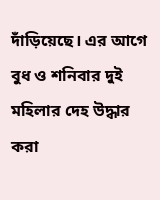দাঁড়িয়েছে। এর আগে বুধ ও শনিবার দুই মহিলার দেহ উদ্ধার করা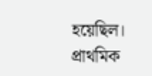হয়েছিল।
প্রাথমিক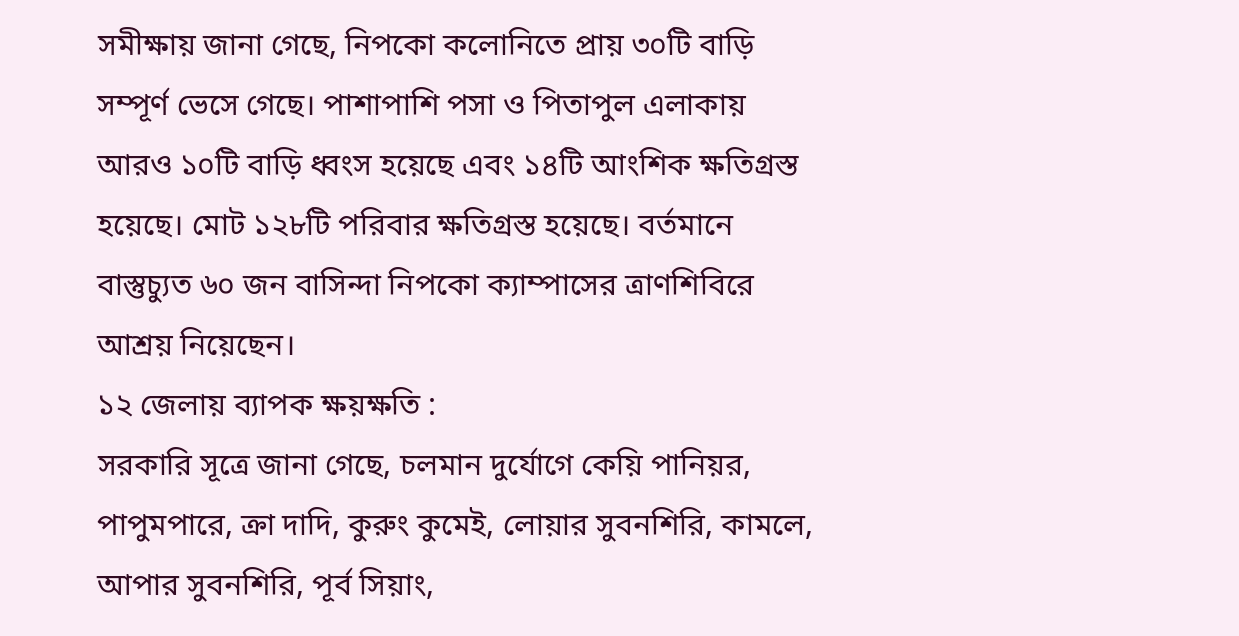সমীক্ষায় জানা গেছে, নিপকো কলোনিতে প্রায় ৩০টি বাড়ি সম্পূর্ণ ভেসে গেছে। পাশাপাশি পসা ও পিতাপুল এলাকায় আরও ১০টি বাড়ি ধ্বংস হয়েছে এবং ১৪টি আংশিক ক্ষতিগ্রস্ত হয়েছে। মোট ১২৮টি পরিবার ক্ষতিগ্রস্ত হয়েছে। বর্তমানে বাস্তুচ্যুত ৬০ জন বাসিন্দা নিপকো ক্যাম্পাসের ত্রাণশিবিরে আশ্রয় নিয়েছেন।
১২ জেলায় ব্যাপক ক্ষয়ক্ষতি :
সরকারি সূত্রে জানা গেছে, চলমান দুর্যোগে কেয়ি পানিয়র, পাপুমপারে, ক্রা দাদি, কুরুং কুমেই, লোয়ার সুবনশিরি, কামলে, আপার সুবনশিরি, পূর্ব সিয়াং,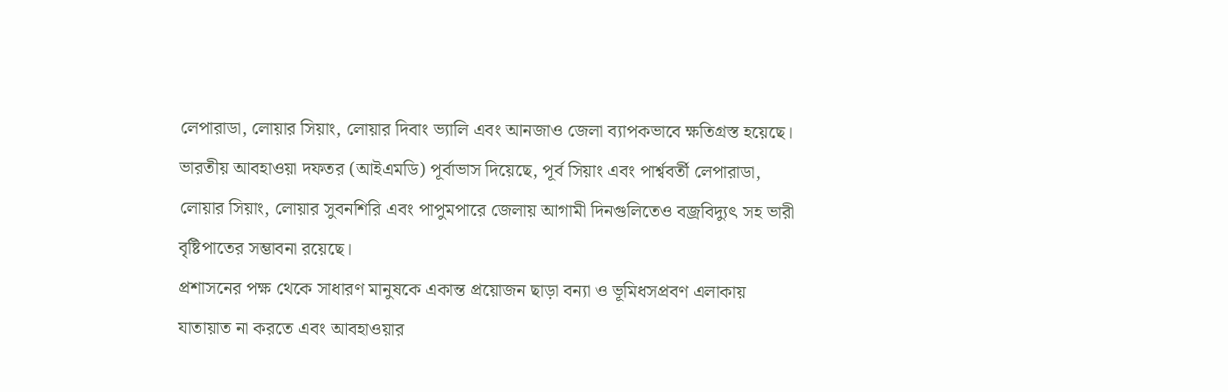লেপারাডা, লোয়ার সিয়াং, লোয়ার দিবাং ভ্যালি এবং আনজাও জেলা ব্যাপকভাবে ক্ষতিগ্রস্ত হয়েছে।
ভারতীয় আবহাওয়া দফতর (আইএমডি) পূর্বাভাস দিয়েছে, পূর্ব সিয়াং এবং পার্শ্ববর্তী লেপারাডা, লোয়ার সিয়াং, লোয়ার সুবনশিরি এবং পাপুমপারে জেলায় আগামী দিনগুলিতেও বজ্রবিদ্যুৎ সহ ভারী বৃষ্টিপাতের সম্ভাবনা রয়েছে।
প্রশাসনের পক্ষ থেকে সাধারণ মানুষকে একান্ত প্রয়োজন ছাড়া বন্যা ও ভূমিধসপ্রবণ এলাকায় যাতায়াত না করতে এবং আবহাওয়ার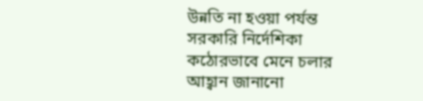উন্নতি না হওয়া পর্যন্ত সরকারি নির্দেশিকা কঠোরভাবে মেনে চলার আহ্বান জানানো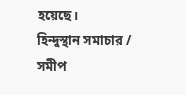হয়েছে।
হিন্দুস্থান সমাচার / সমীপ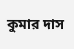কুমার দাস